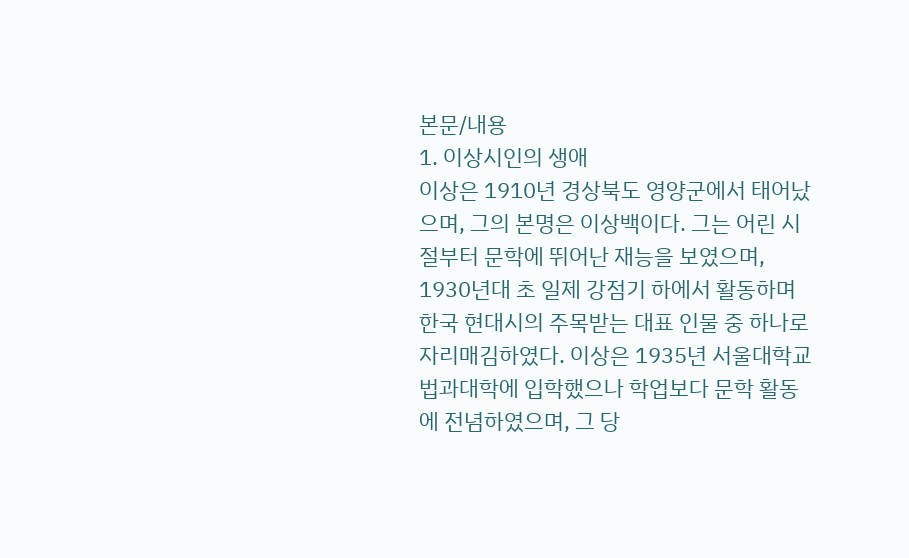본문/내용
1. 이상시인의 생애
이상은 1910년 경상북도 영양군에서 태어났으며, 그의 본명은 이상백이다. 그는 어린 시절부터 문학에 뛰어난 재능을 보였으며, 1930년대 초 일제 강점기 하에서 활동하며 한국 현대시의 주목받는 대표 인물 중 하나로 자리매김하였다. 이상은 1935년 서울대학교 법과대학에 입학했으나 학업보다 문학 활동에 전념하였으며, 그 당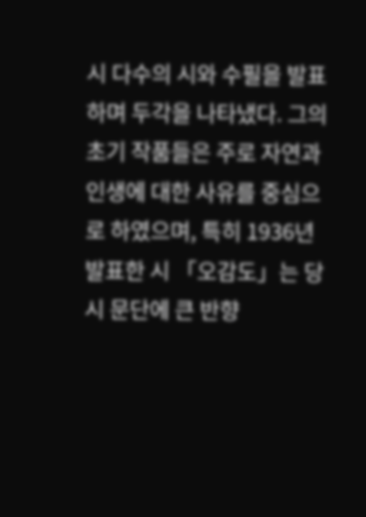시 다수의 시와 수필을 발표하며 두각을 나타냈다. 그의 초기 작품들은 주로 자연과 인생에 대한 사유를 중심으로 하였으며, 특히 1936년 발표한 시 「오감도」는 당시 문단에 큰 반향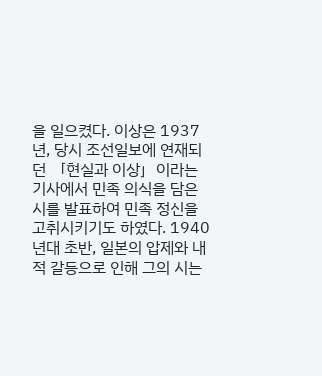을 일으켰다. 이상은 1937년, 당시 조선일보에 연재되던 「현실과 이상」이라는 기사에서 민족 의식을 담은 시를 발표하여 민족 정신을 고취시키기도 하였다. 1940년대 초반, 일본의 압제와 내적 갈등으로 인해 그의 시는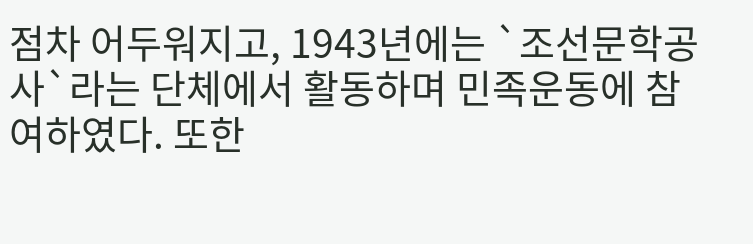점차 어두워지고, 1943년에는 `조선문학공사`라는 단체에서 활동하며 민족운동에 참여하였다. 또한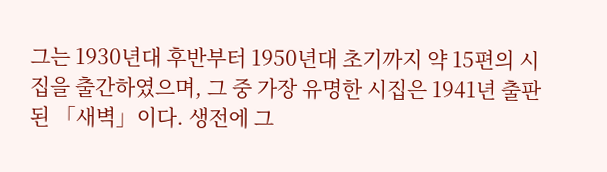그는 1930년대 후반부터 1950년대 초기까지 약 15편의 시집을 출간하였으며, 그 중 가장 유명한 시집은 1941년 출판된 「새벽」이다. 생전에 그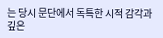는 당시 문단에서 독특한 시적 감각과 깊은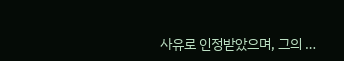사유로 인정받았으며, 그의 …